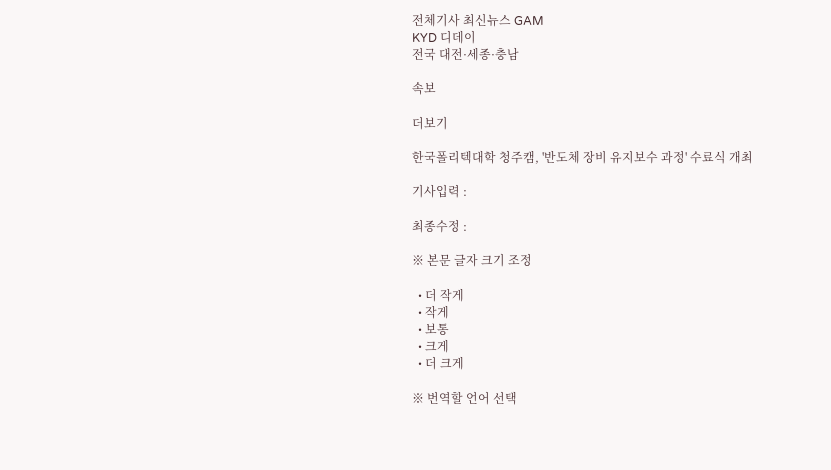전체기사 최신뉴스 GAM
KYD 디데이
전국 대전·세종·충남

속보

더보기

한국폴리텍대학 청주캠, '반도체 장비 유지보수 과정' 수료식 개최

기사입력 :

최종수정 :

※ 본문 글자 크기 조정

  • 더 작게
  • 작게
  • 보통
  • 크게
  • 더 크게

※ 번역할 언어 선택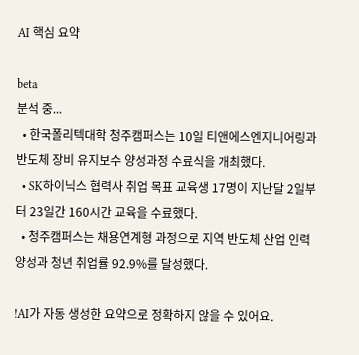AI 핵심 요약

beta
분석 중...
  • 한국폴리텍대학 청주캠퍼스는 10일 티앤에스엔지니어링과 반도체 장비 유지보수 양성과정 수료식을 개최했다.
  • SK하이닉스 협력사 취업 목표 교육생 17명이 지난달 2일부터 23일간 160시간 교육을 수료했다.
  • 청주캠퍼스는 채용연계형 과정으로 지역 반도체 산업 인력 양성과 청년 취업률 92.9%를 달성했다.

!AI가 자동 생성한 요약으로 정확하지 않을 수 있어요.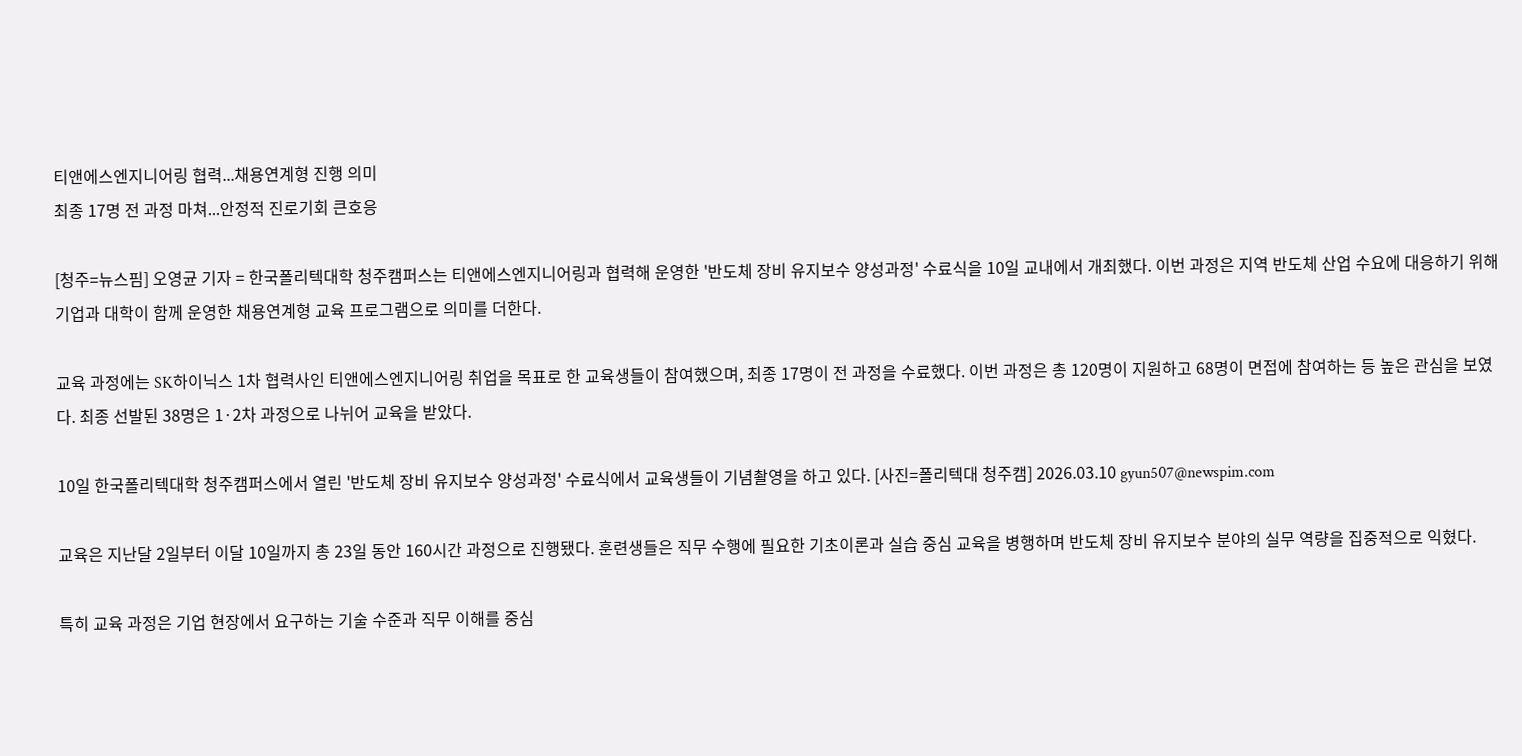티앤에스엔지니어링 협력...채용연계형 진행 의미
최종 17명 전 과정 마쳐...안정적 진로기회 큰호응

[청주=뉴스핌] 오영균 기자 = 한국폴리텍대학 청주캠퍼스는 티앤에스엔지니어링과 협력해 운영한 '반도체 장비 유지보수 양성과정' 수료식을 10일 교내에서 개최했다. 이번 과정은 지역 반도체 산업 수요에 대응하기 위해 기업과 대학이 함께 운영한 채용연계형 교육 프로그램으로 의미를 더한다.

교육 과정에는 SK하이닉스 1차 협력사인 티앤에스엔지니어링 취업을 목표로 한 교육생들이 참여했으며, 최종 17명이 전 과정을 수료했다. 이번 과정은 총 120명이 지원하고 68명이 면접에 참여하는 등 높은 관심을 보였다. 최종 선발된 38명은 1·2차 과정으로 나뉘어 교육을 받았다.

10일 한국폴리텍대학 청주캠퍼스에서 열린 '반도체 장비 유지보수 양성과정' 수료식에서 교육생들이 기념촬영을 하고 있다. [사진=폴리텍대 청주캠] 2026.03.10 gyun507@newspim.com

교육은 지난달 2일부터 이달 10일까지 총 23일 동안 160시간 과정으로 진행됐다. 훈련생들은 직무 수행에 필요한 기초이론과 실습 중심 교육을 병행하며 반도체 장비 유지보수 분야의 실무 역량을 집중적으로 익혔다.

특히 교육 과정은 기업 현장에서 요구하는 기술 수준과 직무 이해를 중심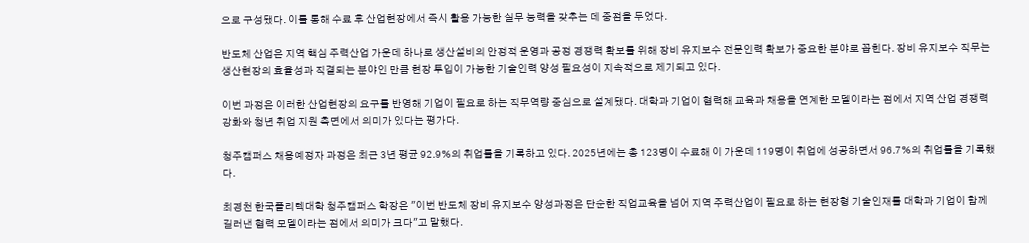으로 구성됐다. 이를 통해 수료 후 산업현장에서 즉시 활용 가능한 실무 능력을 갖추는 데 중점을 두었다.

반도체 산업은 지역 핵심 주력산업 가운데 하나로 생산설비의 안정적 운영과 공정 경쟁력 확보를 위해 장비 유지보수 전문인력 확보가 중요한 분야로 꼽힌다. 장비 유지보수 직무는 생산현장의 효율성과 직결되는 분야인 만큼 현장 투입이 가능한 기술인력 양성 필요성이 지속적으로 제기되고 있다.

이번 과정은 이러한 산업현장의 요구를 반영해 기업이 필요로 하는 직무역량 중심으로 설계됐다. 대학과 기업이 협력해 교육과 채용을 연계한 모델이라는 점에서 지역 산업 경쟁력 강화와 청년 취업 지원 측면에서 의미가 있다는 평가다.

청주캠퍼스 채용예정자 과정은 최근 3년 평균 92.9%의 취업률을 기록하고 있다. 2025년에는 총 123명이 수료해 이 가운데 119명이 취업에 성공하면서 96.7%의 취업률을 기록했다.

최경천 한국폴리텍대학 청주캠퍼스 학장은 "이번 반도체 장비 유지보수 양성과정은 단순한 직업교육을 넘어 지역 주력산업이 필요로 하는 현장형 기술인재를 대학과 기업이 함께 길러낸 협력 모델이라는 점에서 의미가 크다"고 말했다.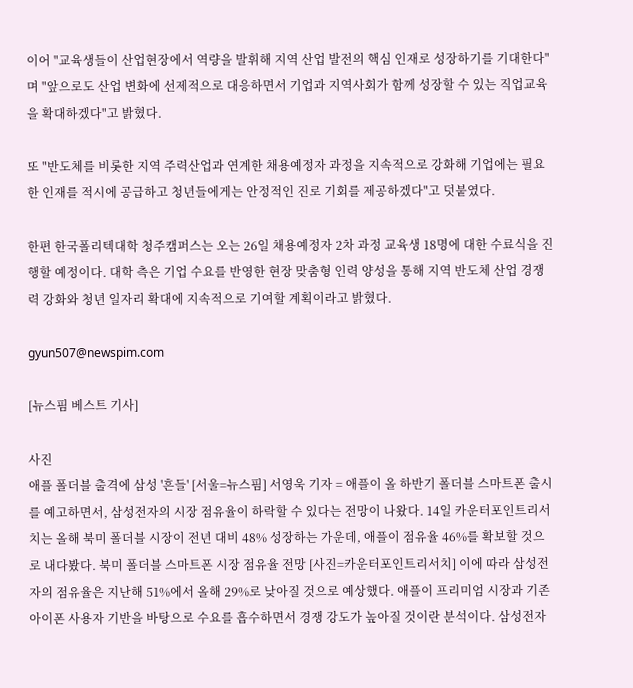이어 "교육생들이 산업현장에서 역량을 발휘해 지역 산업 발전의 핵심 인재로 성장하기를 기대한다"며 "앞으로도 산업 변화에 선제적으로 대응하면서 기업과 지역사회가 함께 성장할 수 있는 직업교육을 확대하겠다"고 밝혔다.

또 "반도체를 비롯한 지역 주력산업과 연계한 채용예정자 과정을 지속적으로 강화해 기업에는 필요한 인재를 적시에 공급하고 청년들에게는 안정적인 진로 기회를 제공하겠다"고 덧붙였다.

한편 한국폴리텍대학 청주캠퍼스는 오는 26일 채용예정자 2차 과정 교육생 18명에 대한 수료식을 진행할 예정이다. 대학 측은 기업 수요를 반영한 현장 맞춤형 인력 양성을 통해 지역 반도체 산업 경쟁력 강화와 청년 일자리 확대에 지속적으로 기여할 계획이라고 밝혔다.

gyun507@newspim.com

[뉴스핌 베스트 기사]

사진
애플 폴더블 출격에 삼성 '흔들' [서울=뉴스핌] 서영욱 기자 = 애플이 올 하반기 폴더블 스마트폰 출시를 예고하면서, 삼성전자의 시장 점유율이 하락할 수 있다는 전망이 나왔다. 14일 카운터포인트리서치는 올해 북미 폴더블 시장이 전년 대비 48% 성장하는 가운데, 애플이 점유율 46%를 확보할 것으로 내다봤다. 북미 폴더블 스마트폰 시장 점유율 전망 [사진=카운터포인트리서치] 이에 따라 삼성전자의 점유율은 지난해 51%에서 올해 29%로 낮아질 것으로 예상했다. 애플이 프리미엄 시장과 기존 아이폰 사용자 기반을 바탕으로 수요를 흡수하면서 경쟁 강도가 높아질 것이란 분석이다. 삼성전자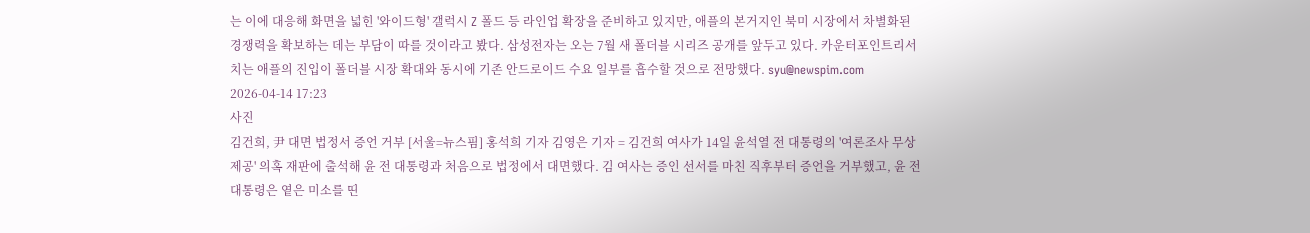는 이에 대응해 화면을 넓힌 '와이드형' 갤럭시 Z 폴드 등 라인업 확장을 준비하고 있지만, 애플의 본거지인 북미 시장에서 차별화된 경쟁력을 확보하는 데는 부담이 따를 것이라고 봤다. 삼성전자는 오는 7월 새 폴더블 시리즈 공개를 앞두고 있다. 카운터포인트리서치는 애플의 진입이 폴더블 시장 확대와 동시에 기존 안드로이드 수요 일부를 흡수할 것으로 전망했다. syu@newspim.com 2026-04-14 17:23
사진
김건희, 尹 대면 법정서 증언 거부 [서울=뉴스핌] 홍석희 기자 김영은 기자 = 김건희 여사가 14일 윤석열 전 대통령의 '여론조사 무상 제공' 의혹 재판에 출석해 윤 전 대통령과 처음으로 법정에서 대면했다. 김 여사는 증인 선서를 마친 직후부터 증언을 거부했고, 윤 전 대통령은 옅은 미소를 띤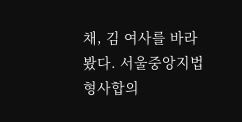채, 김 여사를 바라봤다. 서울중앙지법 형사합의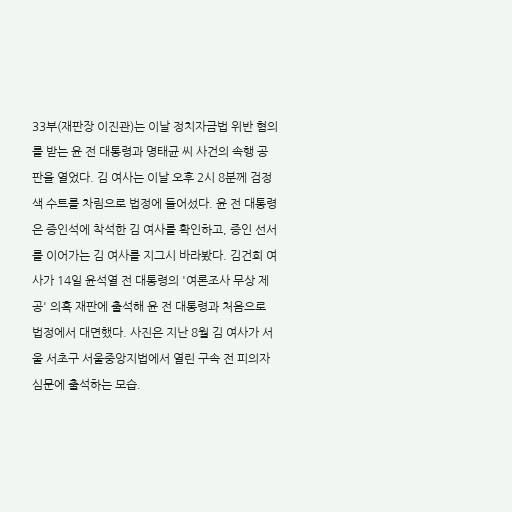33부(재판장 이진관)는 이날 정치자금법 위반 혐의를 받는 윤 전 대통령과 명태균 씨 사건의 속행 공판을 열었다. 김 여사는 이날 오후 2시 8분께 검정색 수트를 차림으로 법정에 들어섰다. 윤 전 대통령은 증인석에 착석한 김 여사를 확인하고, 증인 선서를 이어가는 김 여사를 지그시 바라봤다. 김건희 여사가 14일 윤석열 전 대통령의 '여론조사 무상 제공' 의혹 재판에 출석해 윤 전 대통령과 처음으로 법정에서 대면했다. 사진은 지난 8월 김 여사가 서울 서초구 서울중앙지법에서 열린 구속 전 피의자 심문에 출석하는 모습.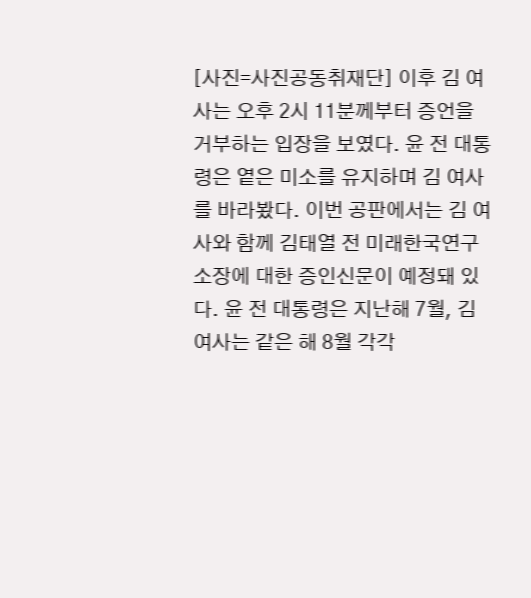[사진=사진공동취재단] 이후 김 여사는 오후 2시 11분께부터 증언을 거부하는 입장을 보였다. 윤 전 대통령은 옅은 미소를 유지하며 김 여사를 바라봤다. 이번 공판에서는 김 여사와 함께 김태열 전 미래한국연구소장에 대한 증인신문이 예정돼 있다. 윤 전 대통령은 지난해 7월, 김 여사는 같은 해 8월 각각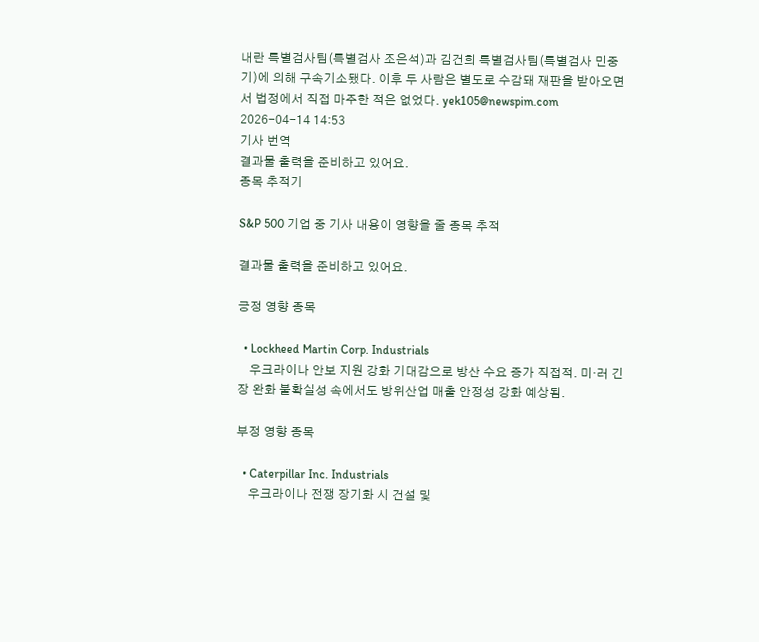내란 특별검사팀(특별검사 조은석)과 김건희 특별검사팀(특별검사 민중기)에 의해 구속기소됐다. 이후 두 사람은 별도로 수감돼 재판을 받아오면서 법정에서 직접 마주한 적은 없었다. yek105@newspim.com   2026-04-14 14:53
기사 번역
결과물 출력을 준비하고 있어요.
종목 추적기

S&P 500 기업 중 기사 내용이 영향을 줄 종목 추적

결과물 출력을 준비하고 있어요.

긍정 영향 종목

  • Lockheed Martin Corp. Industrials
    우크라이나 안보 지원 강화 기대감으로 방산 수요 증가 직접적. 미·러 긴장 완화 불확실성 속에서도 방위산업 매출 안정성 강화 예상됨.

부정 영향 종목

  • Caterpillar Inc. Industrials
    우크라이나 전쟁 장기화 시 건설 및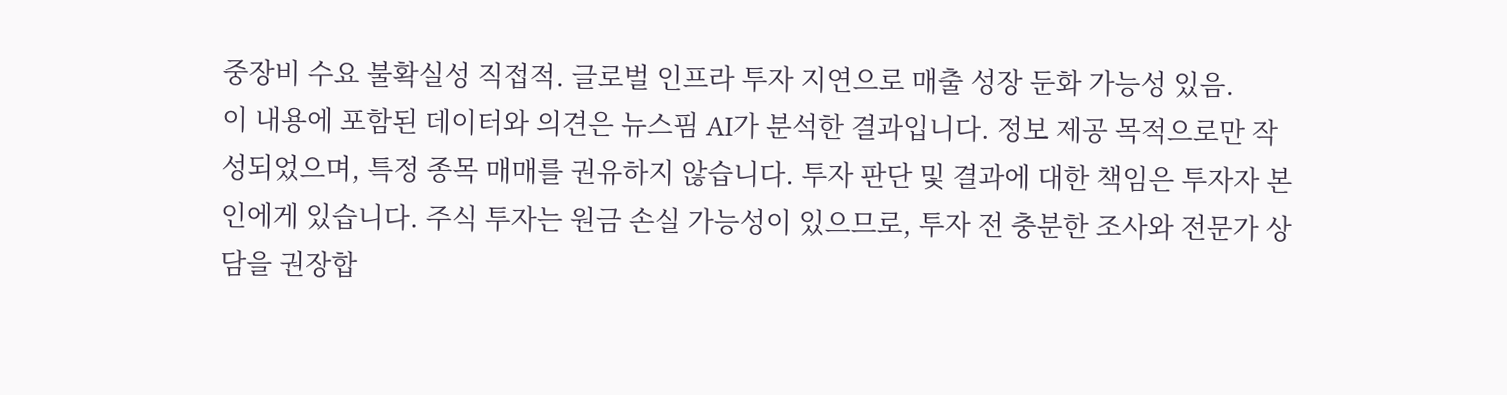중장비 수요 불확실성 직접적. 글로벌 인프라 투자 지연으로 매출 성장 둔화 가능성 있음.
이 내용에 포함된 데이터와 의견은 뉴스핌 AI가 분석한 결과입니다. 정보 제공 목적으로만 작성되었으며, 특정 종목 매매를 권유하지 않습니다. 투자 판단 및 결과에 대한 책임은 투자자 본인에게 있습니다. 주식 투자는 원금 손실 가능성이 있으므로, 투자 전 충분한 조사와 전문가 상담을 권장합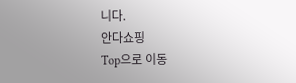니다.
안다쇼핑
Top으로 이동